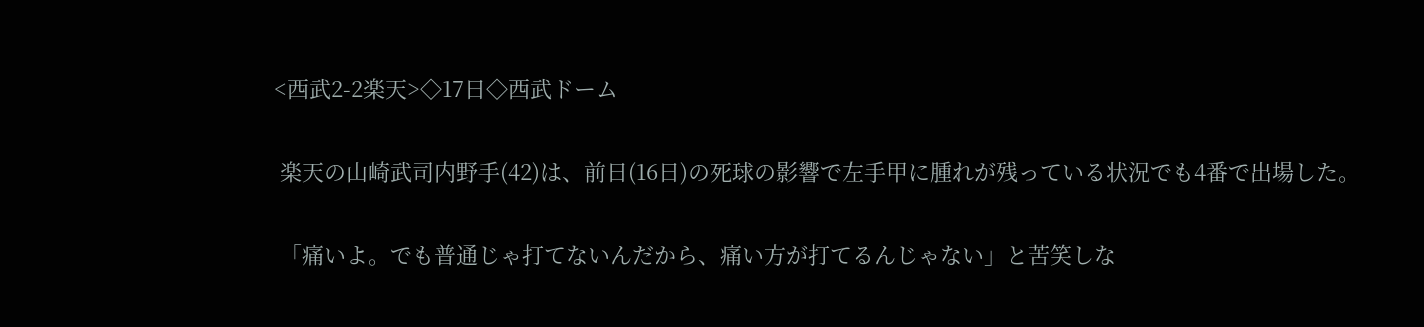<西武2-2楽天>◇17日◇西武ドーム

 楽天の山崎武司内野手(42)は、前日(16日)の死球の影響で左手甲に腫れが残っている状況でも4番で出場した。

 「痛いよ。でも普通じゃ打てないんだから、痛い方が打てるんじゃない」と苦笑しな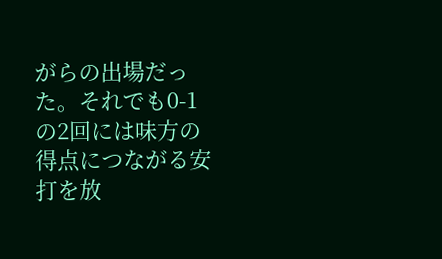がらの出場だった。それでも0-1の2回には味方の得点につながる安打を放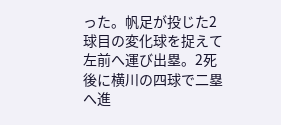った。帆足が投じた2球目の変化球を捉えて左前へ運び出塁。2死後に横川の四球で二塁へ進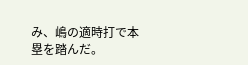み、嶋の適時打で本塁を踏んだ。